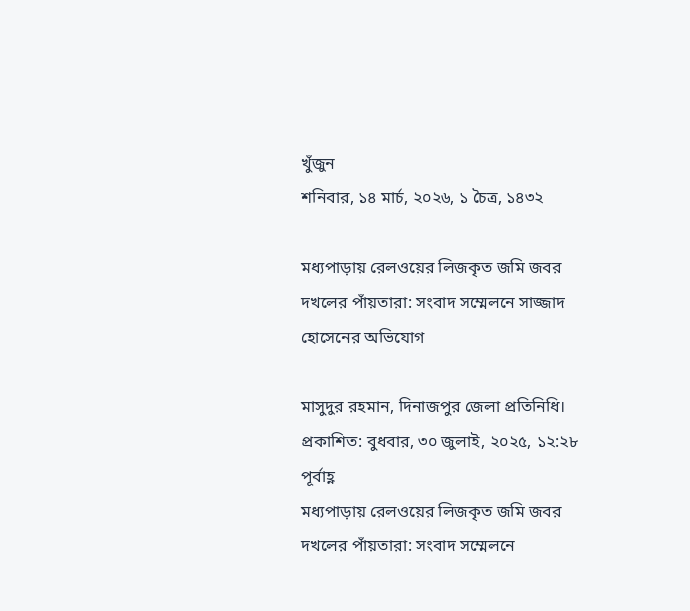খুঁজুন
শনিবার, ১৪ মার্চ, ২০২৬, ১ চৈত্র, ১৪৩২

মধ্যপাড়ায় রেলওয়ের লিজকৃত জমি জবর দখলের পাঁয়তারা: সংবাদ সম্মেলনে সাজ্জাদ হোসেনের অভিযোগ

মাসুদুর রহমান, দিনাজপুর জেলা প্রতিনিধি।
প্রকাশিত: বুধবার, ৩০ জুলাই, ২০২৫, ১২:২৮ পূর্বাহ্ণ
মধ্যপাড়ায় রেলওয়ের লিজকৃত জমি জবর দখলের পাঁয়তারা: সংবাদ সম্মেলনে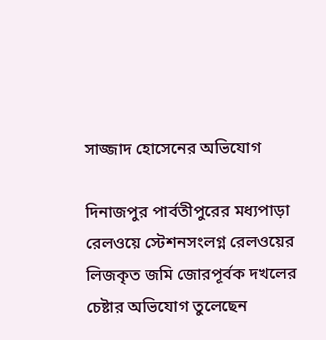সাজ্জাদ হোসেনের অভিযোগ

দিনাজপুর পার্বতীপুরের মধ্যপাড়া রেলওয়ে স্টেশনসংলগ্ন রেলওয়ের লিজকৃত জমি জোরপূর্বক দখলের চেষ্টার অভিযোগ তুলেছেন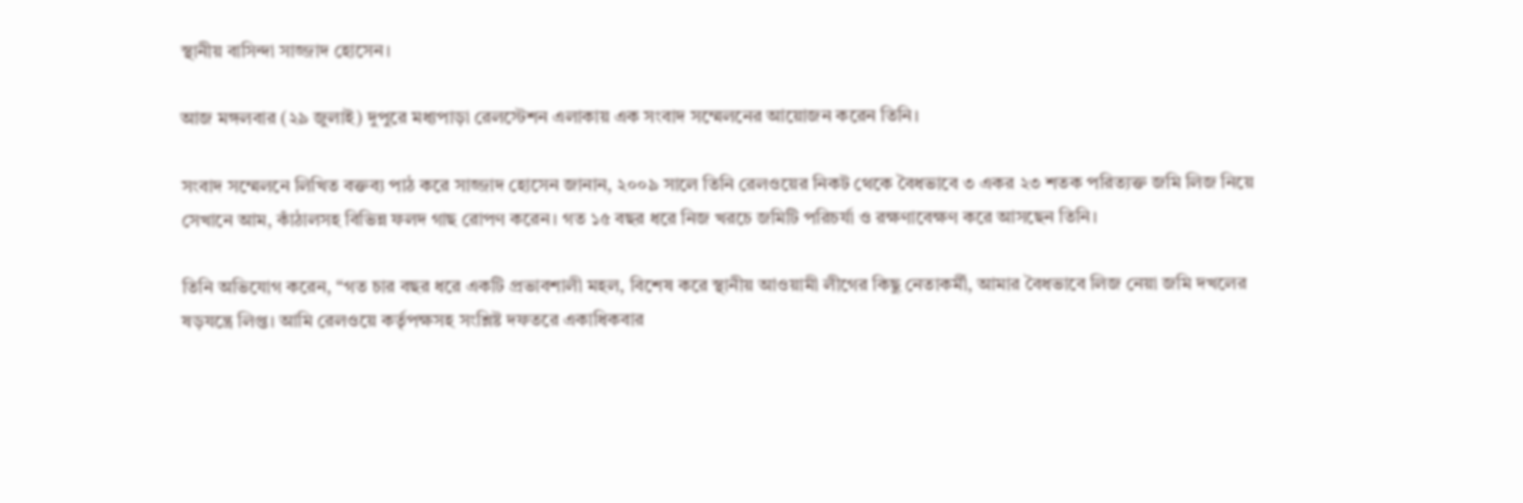স্থানীয় বাসিন্দা সাজ্জাদ হোসেন।

আজ মঙ্গলবার (২৯ জুলাই) দুপুরে মধ্যপাড়া রেলস্টেশন এলাকায় এক সংবাদ সম্মেলনের আয়োজন করেন তিনি।

সংবাদ সম্মেলনে লিখিত বক্তব্য পাঠ করে সাজ্জাদ হোসেন জানান, ২০০৯ সালে তিনি রেলওয়ের নিকট থেকে বৈধভাবে ৩ একর ২৩ শতক পরিত্যক্ত জমি লিজ নিয়ে সেখানে আম, কাঁঠালসহ বিভিন্ন ফলদ গাছ রোপণ করেন। গত ১৫ বছর ধরে নিজ খরচে জমিটি পরিচর্যা ও রক্ষণাবেক্ষণ করে আসছেন তিনি।

তিনি অভিযোগ করেন, “গত চার বছর ধরে একটি প্রভাবশালী মহল, বিশেষ করে স্থানীয় আওয়ামী লীগের কিছু নেতাকর্মী, আমার বৈধভাবে লিজ নেয়া জমি দখলের ষড়যন্ত্রে লিপ্ত। আমি রেলওয়ে কর্তৃপক্ষসহ সংশ্লিষ্ট দফতরে একাধিকবার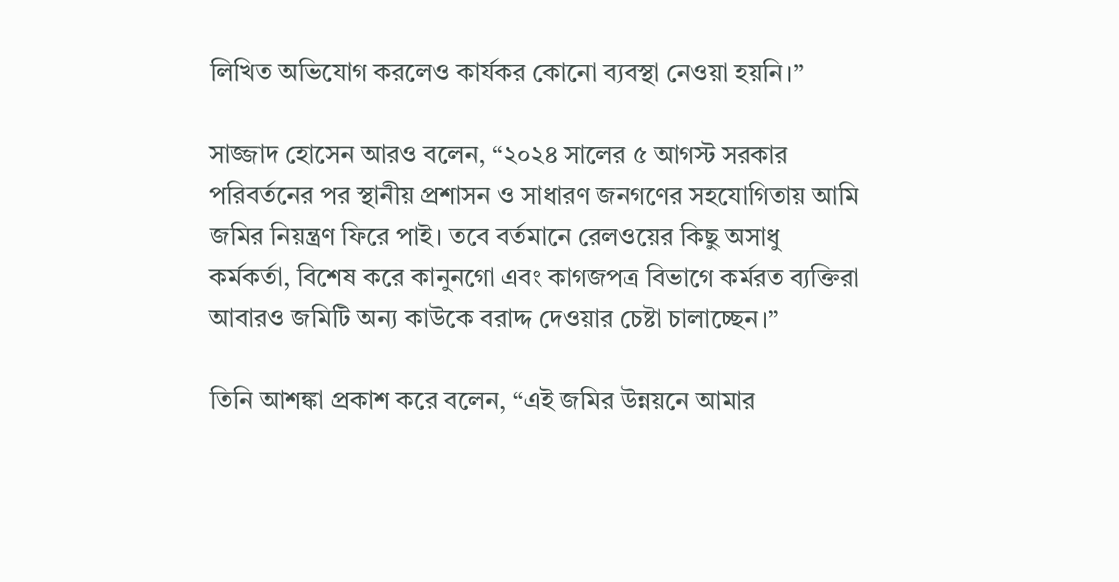লিখিত অভিযোগ করলেও কার্যকর কোনো ব্যবস্থা নেওয়া হয়নি।”

সাজ্জাদ হোসেন আরও বলেন, “২০২৪ সালের ৫ আগস্ট সরকার পরিবর্তনের পর স্থানীয় প্রশাসন ও সাধারণ জনগণের সহযোগিতায় আমি জমির নিয়ন্ত্রণ ফিরে পাই। তবে বর্তমানে রেলওয়ের কিছু অসাধু কর্মকর্তা, বিশেষ করে কানুনগো এবং কাগজপত্র বিভাগে কর্মরত ব্যক্তিরা আবারও জমিটি অন্য কাউকে বরাদ্দ দেওয়ার চেষ্টা চালাচ্ছেন।”

তিনি আশঙ্কা প্রকাশ করে বলেন, “এই জমির উন্নয়নে আমার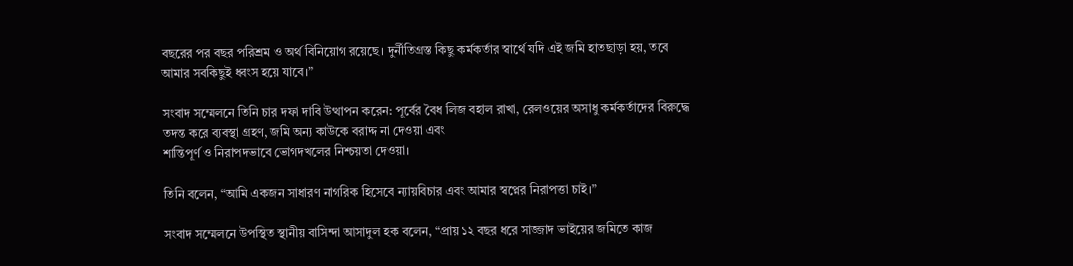বছরের পর বছর পরিশ্রম ও অর্থ বিনিয়োগ রয়েছে। দুর্নীতিগ্রস্ত কিছু কর্মকর্তার স্বার্থে যদি এই জমি হাতছাড়া হয়, তবে আমার সবকিছুই ধ্বংস হয়ে যাবে।”

সংবাদ সম্মেলনে তিনি চার দফা দাবি উত্থাপন করেন: পূর্বের বৈধ লিজ বহাল রাখা, রেলওয়ের অসাধু কর্মকর্তাদের বিরুদ্ধে তদন্ত করে ব্যবস্থা গ্রহণ, জমি অন্য কাউকে বরাদ্দ না দেওয়া এবং
শান্তিপূর্ণ ও নিরাপদভাবে ভোগদখলের নিশ্চয়তা দেওয়া।

তিনি বলেন, “আমি একজন সাধারণ নাগরিক হিসেবে ন্যায়বিচার এবং আমার স্বপ্নের নিরাপত্তা চাই।”

সংবাদ সম্মেলনে উপস্থিত স্থানীয় বাসিন্দা আসাদুল হক বলেন, “প্রায় ১২ বছর ধরে সাজ্জাদ ভাইয়ের জমিতে কাজ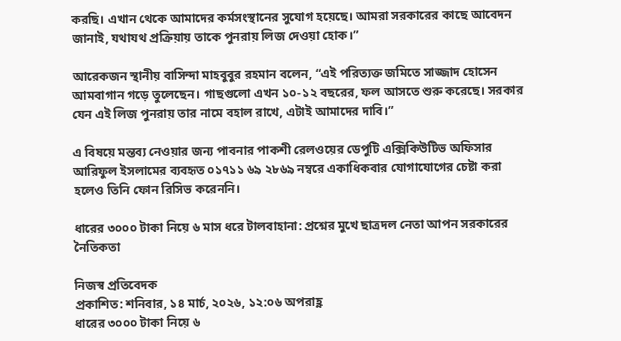করছি। এখান থেকে আমাদের কর্মসংস্থানের সুযোগ হয়েছে। আমরা সরকারের কাছে আবেদন জানাই, যথাযথ প্রক্রিয়ায় তাকে পুনরায় লিজ দেওয়া হোক।”

আরেকজন স্থানীয় বাসিন্দা মাহবুবুর রহমান বলেন, “এই পরিত্যক্ত জমিতে সাজ্জাদ হোসেন আমবাগান গড়ে তুলেছেন। গাছগুলো এখন ১০-১২ বছরের, ফল আসতে শুরু করেছে। সরকার যেন এই লিজ পুনরায় তার নামে বহাল রাখে, এটাই আমাদের দাবি।”

এ বিষয়ে মন্তব্য নেওয়ার জন্য পাবনার পাকশী রেলওয়ের ডেপুটি এক্সিকিউটিভ অফিসার আরিফুল ইসলামের ব্যবহৃত ০১৭১১ ৬৯ ২৮৬৯ নম্বরে একাধিকবার যোগাযোগের চেষ্টা করা হলেও তিনি ফোন রিসিভ করেননি।

ধারের ৩০০০ টাকা নিয়ে ৬ মাস ধরে টালবাহানা: প্রশ্নের মুখে ছাত্রদল নেতা আপন সরকারের নৈতিকতা

নিজস্ব প্রতিবেদক
প্রকাশিত: শনিবার, ১৪ মার্চ, ২০২৬, ১২:০৬ অপরাহ্ণ
ধারের ৩০০০ টাকা নিয়ে ৬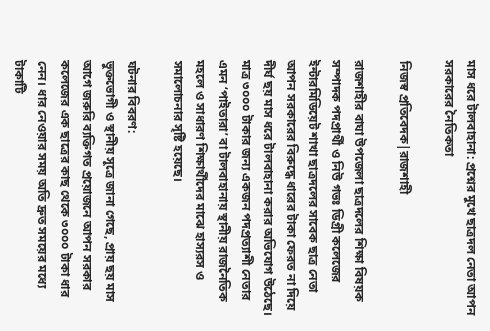মাস ধরে টালবাহানা: প্রশ্নের মুখে ছাত্রদল নেতা আপন সরকারের নৈতিকতা

নিজস্ব প্রতিবেদক|রাজশাহী

রাজশাহীর বাঘা উপজেলা ছাত্রদলের শিক্ষা বিষয়ক সম্পাদক পদপ্রার্থী ও নিউ গভঃ ডিগ্রী কলেজের ইন্টারমিডিয়েট শাখা ছাত্রদলের সাবেক ছাত্র নেতা আপন সরকারের বিরুদ্ধে ধারের টাকা ফেরত না দিয়ে দীর্ঘ ছয় মাস ধরে টালবাহানা করার অভিযোগ উঠেছে। মাত্র ৩০০০ টাকার জন্য একজন পদপ্রত্যাশী নেতার এমন ‘পাইতারা’ বা টালবাহানায় স্থানীয় রাজনৈতিক মহলে ও সাধারণ শিক্ষার্থীদের মাঝে হাস্যরস ও সমালোচনার সৃষ্টি হয়েছে।

ঘটনার বিবরণ:
ভুক্তভোগী ও স্থানীয় সূত্রে জানা গেছে, প্রায় ছয় মাস আগে জরুরি ব্যক্তিগত প্রয়োজনে আপন সরকার কলেজের এক ছাত্রের কাছ থেকে ৩০০০ টাকা ধার নেন। ধার নেওয়ার সময় অতি দ্রুত সময়ের মধ্যে টাকাটি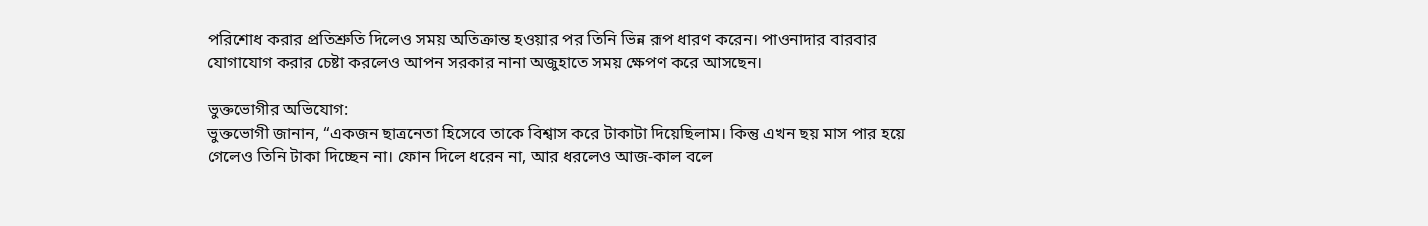পরিশোধ করার প্রতিশ্রুতি দিলেও সময় অতিক্রান্ত হওয়ার পর তিনি ভিন্ন রূপ ধারণ করেন। পাওনাদার বারবার যোগাযোগ করার চেষ্টা করলেও আপন সরকার নানা অজুহাতে সময় ক্ষেপণ করে আসছেন।

ভুক্তভোগীর অভিযোগ:
ভুক্তভোগী জানান, “একজন ছাত্রনেতা হিসেবে তাকে বিশ্বাস করে টাকাটা দিয়েছিলাম। কিন্তু এখন ছয় মাস পার হয়ে গেলেও তিনি টাকা দিচ্ছেন না। ফোন দিলে ধরেন না, আর ধরলেও আজ-কাল বলে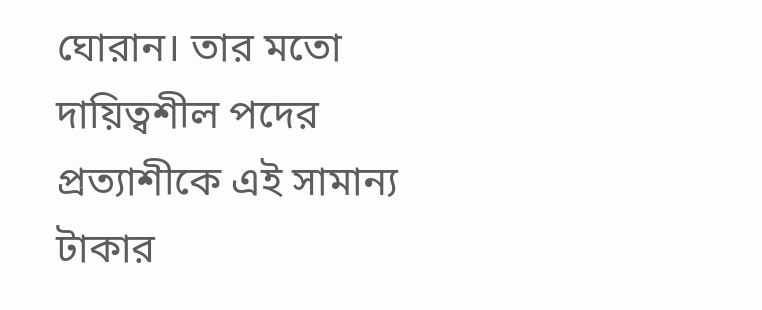ঘোরান। তার মতো দায়িত্বশীল পদের প্রত্যাশীকে এই সামান্য টাকার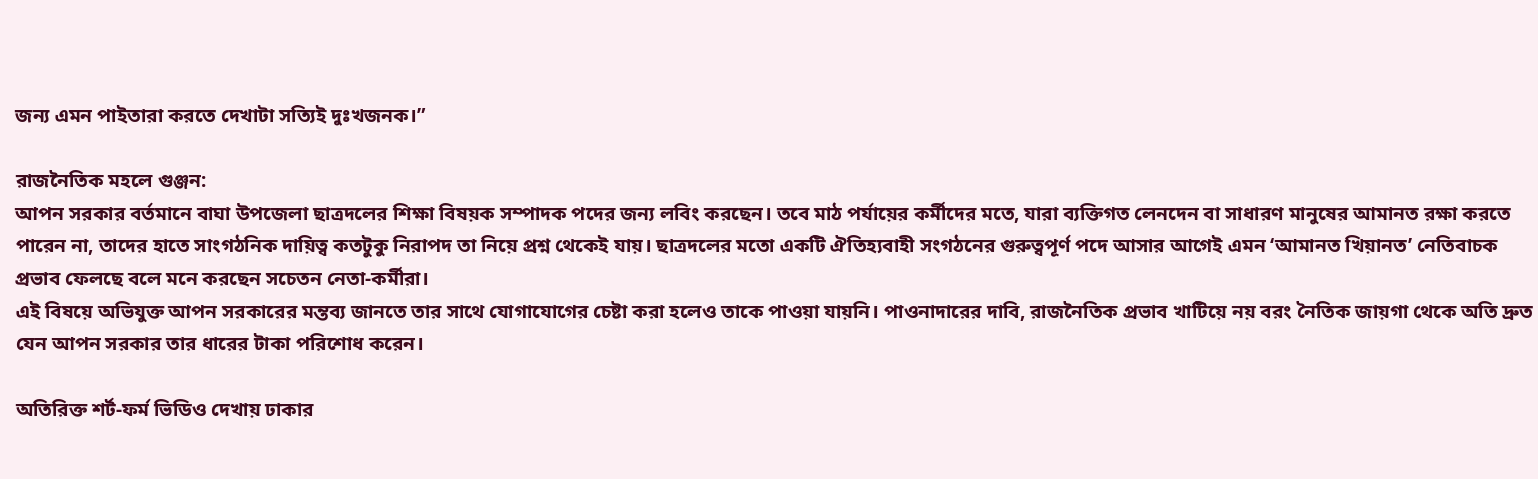জন্য এমন পাইতারা করতে দেখাটা সত্যিই দুঃখজনক।”

রাজনৈতিক মহলে গুঞ্জন:
আপন সরকার বর্তমানে বাঘা উপজেলা ছাত্রদলের শিক্ষা বিষয়ক সম্পাদক পদের জন্য লবিং করছেন। তবে মাঠ পর্যায়ের কর্মীদের মতে, যারা ব্যক্তিগত লেনদেন বা সাধারণ মানুষের আমানত রক্ষা করতে পারেন না, তাদের হাতে সাংগঠনিক দায়িত্ব কতটুকু নিরাপদ তা নিয়ে প্রশ্ন থেকেই যায়। ছাত্রদলের মতো একটি ঐতিহ্যবাহী সংগঠনের গুরুত্বপূর্ণ পদে আসার আগেই এমন ‘আমানত খিয়ানত’ নেতিবাচক প্রভাব ফেলছে বলে মনে করছেন সচেতন নেতা-কর্মীরা।
এই বিষয়ে অভিযুক্ত আপন সরকারের মন্তব্য জানতে তার সাথে যোগাযোগের চেষ্টা করা হলেও তাকে পাওয়া যায়নি। পাওনাদারের দাবি, রাজনৈতিক প্রভাব খাটিয়ে নয় বরং নৈতিক জায়গা থেকে অতি দ্রুত যেন আপন সরকার তার ধারের টাকা পরিশোধ করেন।

অতিরিক্ত শর্ট-ফর্ম ভিডিও দেখায় ঢাকার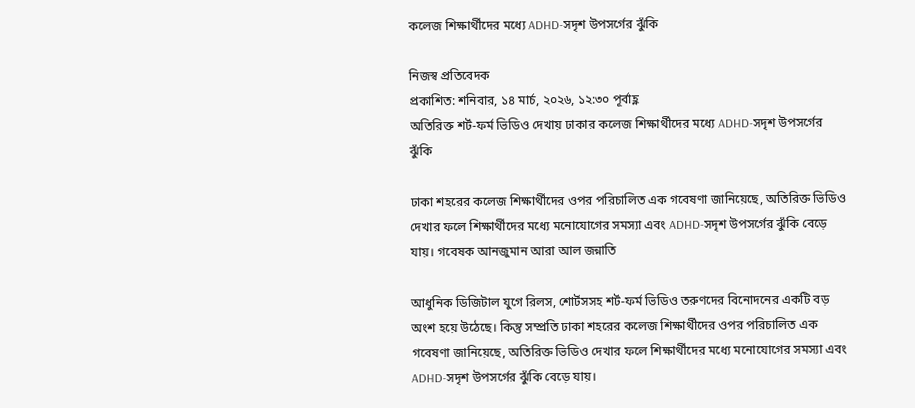কলেজ শিক্ষার্থীদের মধ্যে ADHD-সদৃশ উপসর্গের ঝুঁকি

নিজস্ব প্রতিবেদক
প্রকাশিত: শনিবার, ১৪ মার্চ, ২০২৬, ১২:৩০ পূর্বাহ্ণ
অতিরিক্ত শর্ট-ফর্ম ভিডিও দেখায় ঢাকার কলেজ শিক্ষার্থীদের মধ্যে ADHD-সদৃশ উপসর্গের ঝুঁকি

ঢাকা শহরের কলেজ শিক্ষার্থীদের ওপর পরিচালিত এক গবেষণা জানিয়েছে, অতিরিক্ত ভিডিও দেখার ফলে শিক্ষার্থীদের মধ্যে মনোযোগের সমস্যা এবং ADHD-সদৃশ উপসর্গের ঝুঁকি বেড়ে যায়। গবেষক আনজুমান আরা আল জন্নাতি

আধুনিক ডিজিটাল যুগে রিলস, শোর্টসসহ শর্ট-ফর্ম ভিডিও তরুণদের বিনোদনের একটি বড় অংশ হয়ে উঠেছে। কিন্তু সম্প্রতি ঢাকা শহরের কলেজ শিক্ষার্থীদের ওপর পরিচালিত এক গবেষণা জানিয়েছে, অতিরিক্ত ভিডিও দেখার ফলে শিক্ষার্থীদের মধ্যে মনোযোগের সমস্যা এবং ADHD-সদৃশ উপসর্গের ঝুঁকি বেড়ে যায়।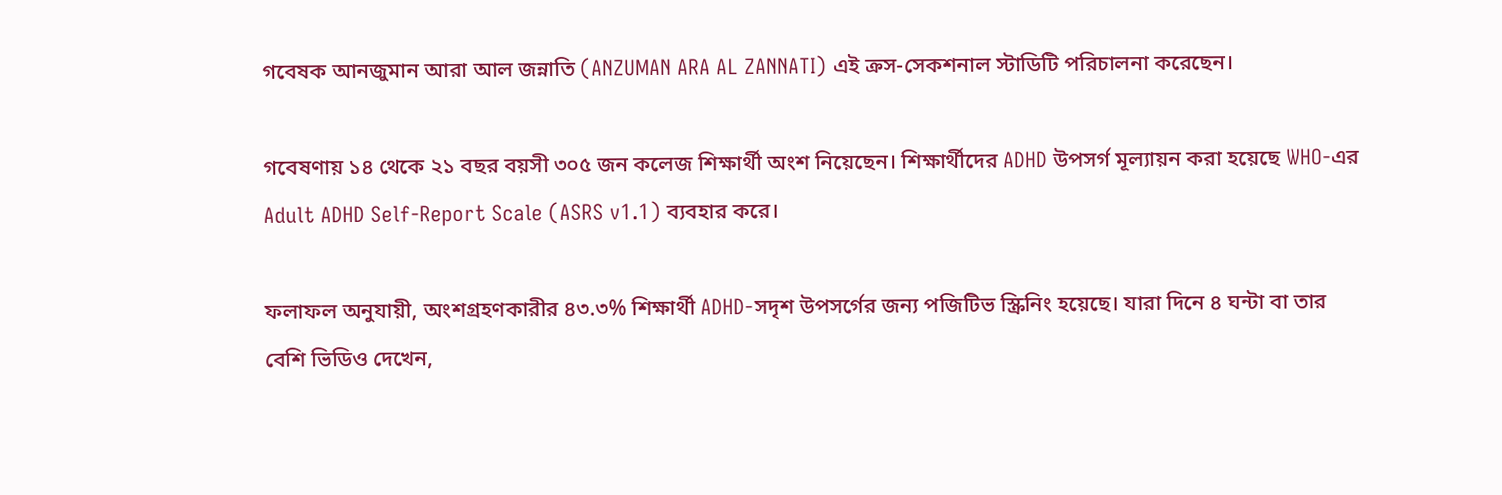গবেষক আনজুমান আরা আল জন্নাতি (ANZUMAN ARA AL ZANNATI) এই ক্রস-সেকশনাল স্টাডিটি পরিচালনা করেছেন।

গবেষণায় ১৪ থেকে ২১ বছর বয়সী ৩০৫ জন কলেজ শিক্ষার্থী অংশ নিয়েছেন। শিক্ষার্থীদের ADHD উপসর্গ মূল্যায়ন করা হয়েছে WHO-এর Adult ADHD Self-Report Scale (ASRS v1.1) ব্যবহার করে।

ফলাফল অনুযায়ী, অংশগ্রহণকারীর ৪৩.৩% শিক্ষার্থী ADHD-সদৃশ উপসর্গের জন্য পজিটিভ স্ক্রিনিং হয়েছে। যারা দিনে ৪ ঘন্টা বা তার বেশি ভিডিও দেখেন,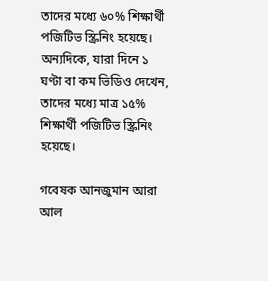তাদের মধ্যে ৬০% শিক্ষার্থী পজিটিভ স্ক্রিনিং হয়েছে। অন্যদিকে, যারা দিনে ১ ঘণ্টা বা কম ভিডিও দেখেন, তাদের মধ্যে মাত্র ১৫% শিক্ষার্থী পজিটিভ স্ক্রিনিং হয়েছে।

গবেষক আনজুমান আরা আল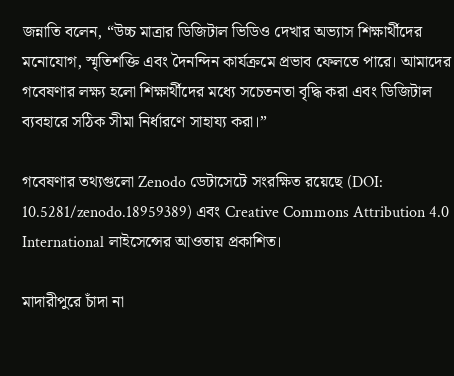জন্নাতি বলেন, “উচ্চ মাত্রার ডিজিটাল ভিডিও দেখার অভ্যাস শিক্ষার্থীদের মনোযোগ, স্মৃতিশক্তি এবং দৈনন্দিন কার্যক্রমে প্রভাব ফেলতে পারে। আমাদের গবেষণার লক্ষ্য হলো শিক্ষার্থীদের মধ্যে সচেতনতা বৃদ্ধি করা এবং ডিজিটাল ব্যবহারে সঠিক সীমা নির্ধারণে সাহায্য করা।”

গবেষণার তথ্যগুলো Zenodo ডেটাসেটে সংরক্ষিত রয়েছে (DOI: 10.5281/zenodo.18959389) এবং Creative Commons Attribution 4.0 International লাইসেন্সের আওতায় প্রকাশিত।

মাদারীপুরে চাঁদা না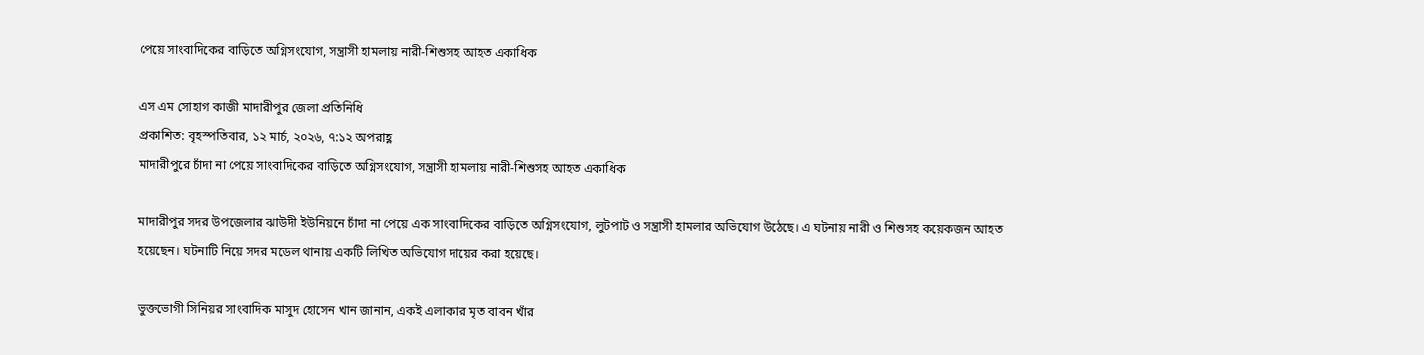পেয়ে সাংবাদিকের বাড়িতে অগ্নিসংযোগ, সন্ত্রাসী হামলায় নারী-শিশুসহ আহত একাধিক

এস এম সোহাগ কাজী মাদারীপুর জেলা প্রতিনিধি
প্রকাশিত: বৃহস্পতিবার, ১২ মার্চ, ২০২৬, ৭:১২ অপরাহ্ণ
মাদারীপুরে চাঁদা না পেয়ে সাংবাদিকের বাড়িতে অগ্নিসংযোগ, সন্ত্রাসী হামলায় নারী-শিশুসহ আহত একাধিক

মাদারীপুর সদর উপজেলার ঝাউদী ইউনিয়নে চাঁদা না পেয়ে এক সাংবাদিকের বাড়িতে অগ্নিসংযোগ, লুটপাট ও সন্ত্রাসী হামলার অভিযোগ উঠেছে। এ ঘটনায় নারী ও শিশুসহ কয়েকজন আহত হয়েছেন। ঘটনাটি নিয়ে সদর মডেল থানায় একটি লিখিত অভিযোগ দায়ের করা হয়েছে।

ভুক্তভোগী সিনিয়র সাংবাদিক মাসুদ হোসেন খান জানান, একই এলাকার মৃত বাবন খাঁর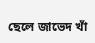ছেলে জাভেদ খাঁ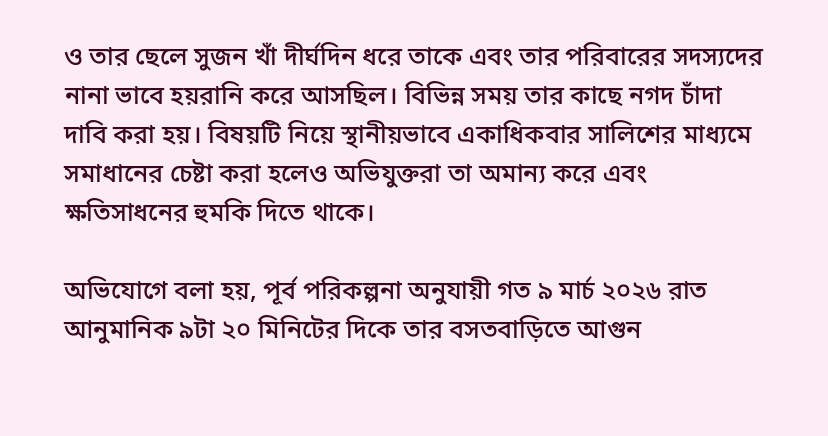ও তার ছেলে সুজন খাঁ দীর্ঘদিন ধরে তাকে এবং তার পরিবারের সদস্যদের নানা ভাবে হয়রানি করে আসছিল। বিভিন্ন সময় তার কাছে নগদ চাঁদা দাবি করা হয়। বিষয়টি নিয়ে স্থানীয়ভাবে একাধিকবার সালিশের মাধ্যমে সমাধানের চেষ্টা করা হলেও অভিযুক্তরা তা অমান্য করে এবং ক্ষতিসাধনের হুমকি দিতে থাকে।

অভিযোগে বলা হয়, পূর্ব পরিকল্পনা অনুযায়ী গত ৯ মার্চ ২০২৬ রাত আনুমানিক ৯টা ২০ মিনিটের দিকে তার বসতবাড়িতে আগুন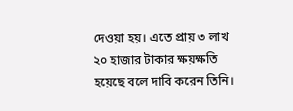দেওয়া হয়। এতে প্রায় ৩ লাখ ২০ হাজার টাকার ক্ষয়ক্ষতি হয়েছে বলে দাবি করেন তিনি।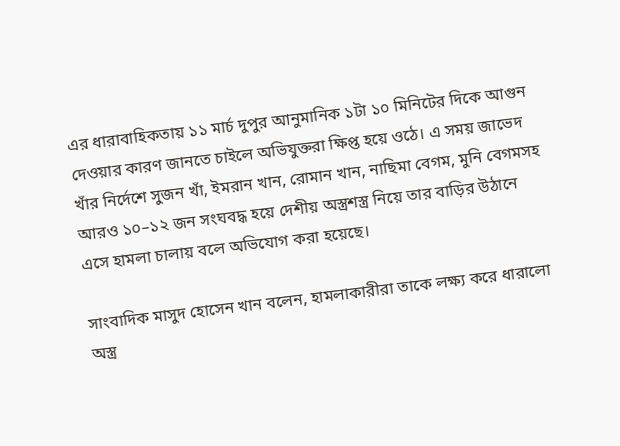এর ধারাবাহিকতায় ১১ মার্চ দুপুর আনুমানিক ১টা ১০ মিনিটের দিকে আগুন দেওয়ার কারণ জানতে চাইলে অভিযুক্তরা ক্ষিপ্ত হয়ে ওঠে। এ সময় জাভেদ খাঁর নির্দেশে সুজন খাঁ, ইমরান খান, রোমান খান, নাছিমা বেগম, মুনি বেগমসহ আরও ১০–১২ জন সংঘবদ্ধ হয়ে দেশীয় অস্ত্রশস্ত্র নিয়ে তার বাড়ির উঠানে এসে হামলা চালায় বলে অভিযোগ করা হয়েছে।

সাংবাদিক মাসুদ হোসেন খান বলেন, হামলাকারীরা তাকে লক্ষ্য করে ধারালো অস্ত্র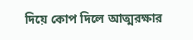দিয়ে কোপ দিলে আত্মরক্ষার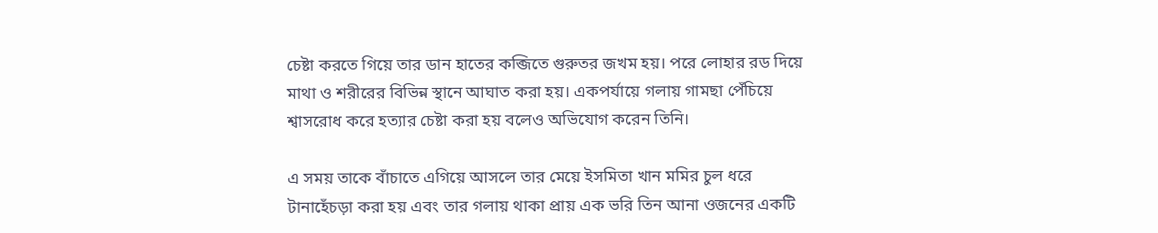চেষ্টা করতে গিয়ে তার ডান হাতের কব্জিতে গুরুতর জখম হয়। পরে লোহার রড দিয়ে মাথা ও শরীরের বিভিন্ন স্থানে আঘাত করা হয়। একপর্যায়ে গলায় গামছা পেঁচিয়ে শ্বাসরোধ করে হত্যার চেষ্টা করা হয় বলেও অভিযোগ করেন তিনি।

এ সময় তাকে বাঁচাতে এগিয়ে আসলে তার মেয়ে ইসমিতা খান মমির চুল ধরে টানাহেঁচড়া করা হয় এবং তার গলায় থাকা প্রায় এক ভরি তিন আনা ওজনের একটি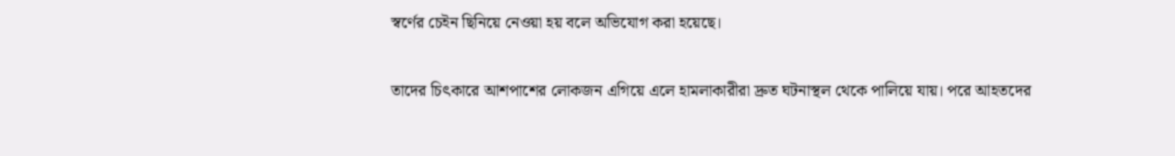স্বর্ণের চেইন ছিনিয়ে নেওয়া হয় বলে অভিযোগ করা হয়েছে।

তাদের চিৎকারে আশপাশের লোকজন এগিয়ে এলে হামলাকারীরা দ্রুত ঘটনাস্থল থেকে পালিয়ে যায়। পরে আহতদের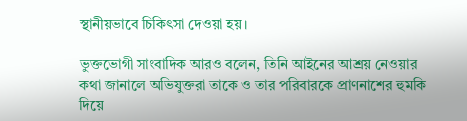স্থানীয়ভাবে চিকিৎসা দেওয়া হয়।

ভুক্তভোগী সাংবাদিক আরও বলেন, তিনি আইনের আশ্রয় নেওয়ার কথা জানালে অভিযুক্তরা তাকে ও তার পরিবারকে প্রাণনাশের হুমকি দিয়ে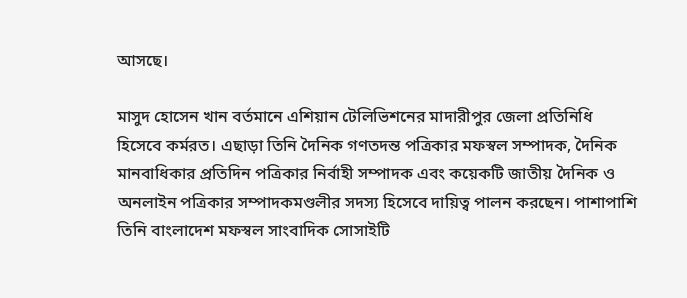আসছে।

মাসুদ হোসেন খান বর্তমানে এশিয়ান টেলিভিশনের মাদারীপুর জেলা প্রতিনিধি হিসেবে কর্মরত। এছাড়া তিনি দৈনিক গণতদন্ত পত্রিকার মফস্বল সম্পাদক, দৈনিক মানবাধিকার প্রতিদিন পত্রিকার নির্বাহী সম্পাদক এবং কয়েকটি জাতীয় দৈনিক ও অনলাইন পত্রিকার সম্পাদকমণ্ডলীর সদস্য হিসেবে দায়িত্ব পালন করছেন। পাশাপাশি তিনি বাংলাদেশ মফস্বল সাংবাদিক সোসাইটি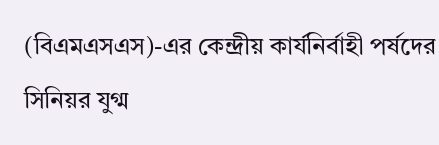(বিএমএসএস)-এর কেন্দ্রীয় কার্যনির্বাহী পর্ষদের সিনিয়র যুগ্ম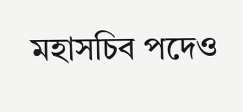মহাসচিব পদেও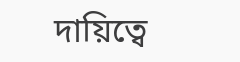দায়িত্বে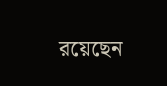রয়েছেন